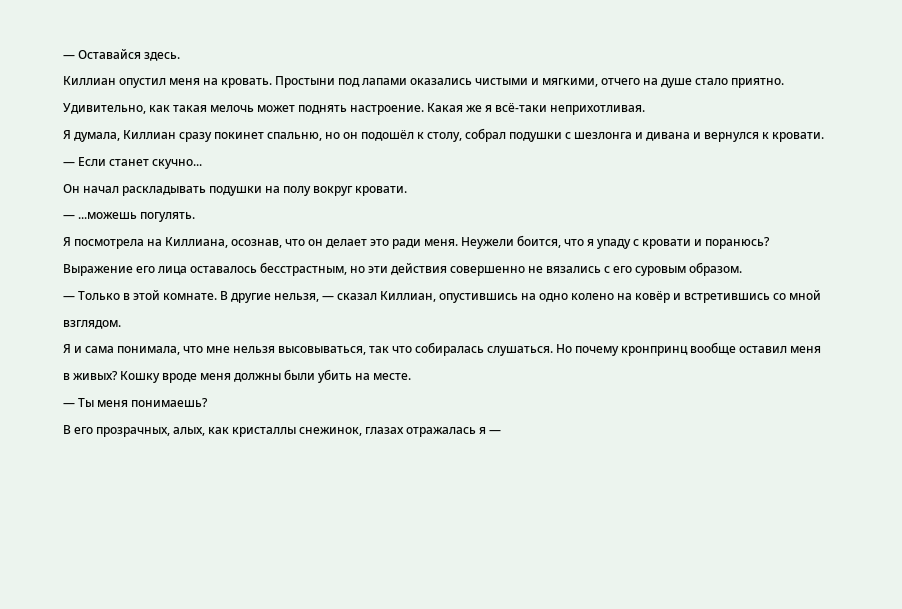— Оставайся здесь.
Киллиан опустил меня на кровать. Простыни под лапами оказались чистыми и мягкими, отчего на душе стало приятно.
Удивительно, как такая мелочь может поднять настроение. Какая же я всё-таки неприхотливая.
Я думала, Киллиан сразу покинет спальню, но он подошёл к столу, собрал подушки с шезлонга и дивана и вернулся к кровати.
— Если станет скучно...
Он начал раскладывать подушки на полу вокруг кровати.
— ...можешь погулять.
Я посмотрела на Киллиана, осознав, что он делает это ради меня. Неужели боится, что я упаду с кровати и поранюсь?
Выражение его лица оставалось бесстрастным, но эти действия совершенно не вязались с его суровым образом.
— Только в этой комнате. В другие нельзя, — сказал Киллиан, опустившись на одно колено на ковёр и встретившись со мной взглядом.
Я и сама понимала, что мне нельзя высовываться, так что собиралась слушаться. Но почему кронпринц вообще оставил меня в живых? Кошку вроде меня должны были убить на месте.
— Ты меня понимаешь?
В его прозрачных, алых, как кристаллы снежинок, глазах отражалась я —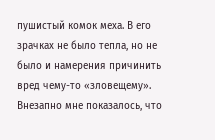пушистый комок меха. В его зрачках не было тепла, но не было и намерения причинить вред чему-то «зловещему».
Внезапно мне показалось, что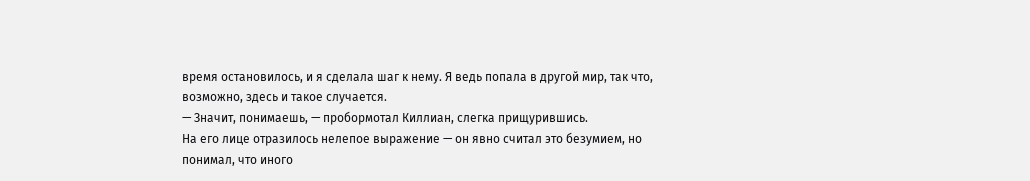время остановилось, и я сделала шаг к нему. Я ведь попала в другой мир, так что, возможно, здесь и такое случается.
— Значит, понимаешь, — пробормотал Киллиан, слегка прищурившись.
На его лице отразилось нелепое выражение — он явно считал это безумием, но понимал, что иного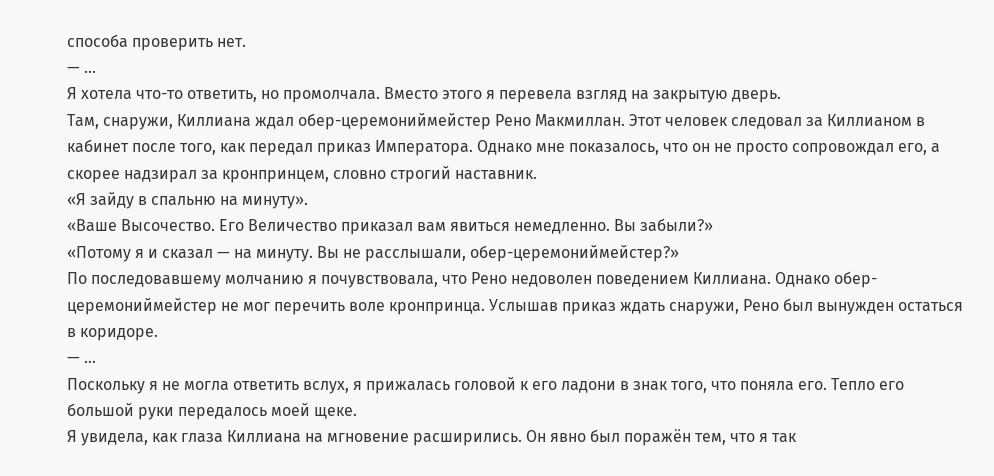способа проверить нет.
— ...
Я хотела что-то ответить, но промолчала. Вместо этого я перевела взгляд на закрытую дверь.
Там, снаружи, Киллиана ждал обер-церемониймейстер Рено Макмиллан. Этот человек следовал за Киллианом в кабинет после того, как передал приказ Императора. Однако мне показалось, что он не просто сопровождал его, а скорее надзирал за кронпринцем, словно строгий наставник.
«Я зайду в спальню на минуту».
«Ваше Высочество. Его Величество приказал вам явиться немедленно. Вы забыли?»
«Потому я и сказал — на минуту. Вы не расслышали, обер-церемониймейстер?»
По последовавшему молчанию я почувствовала, что Рено недоволен поведением Киллиана. Однако обер-церемониймейстер не мог перечить воле кронпринца. Услышав приказ ждать снаружи, Рено был вынужден остаться в коридоре.
— ...
Поскольку я не могла ответить вслух, я прижалась головой к его ладони в знак того, что поняла его. Тепло его большой руки передалось моей щеке.
Я увидела, как глаза Киллиана на мгновение расширились. Он явно был поражён тем, что я так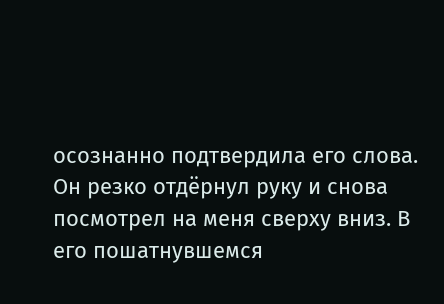осознанно подтвердила его слова. Он резко отдёрнул руку и снова посмотрел на меня сверху вниз. В его пошатнувшемся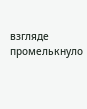взгляде промелькнуло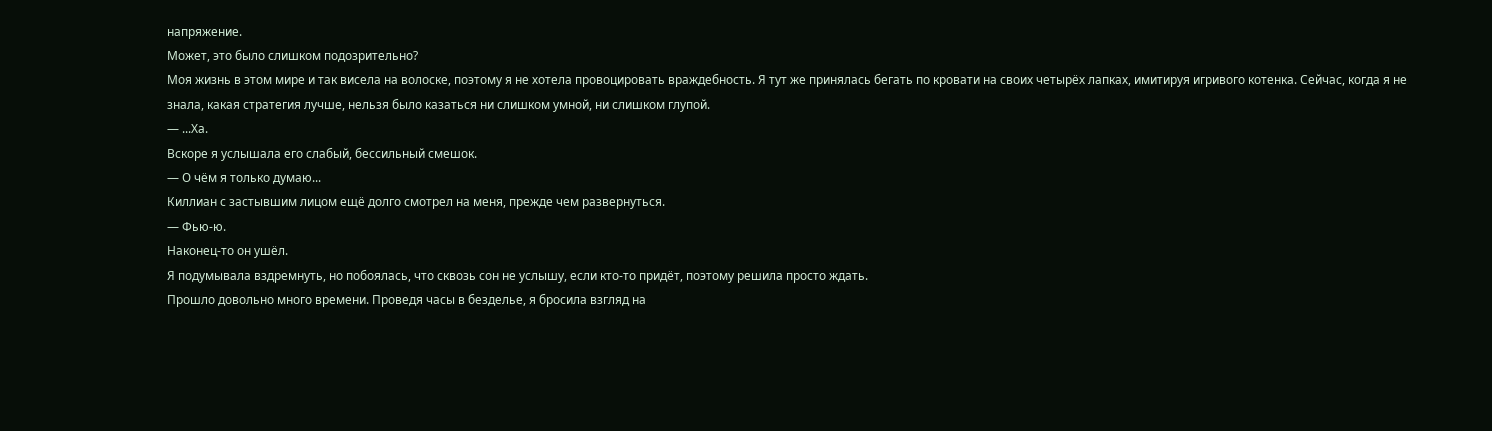напряжение.
Может, это было слишком подозрительно?
Моя жизнь в этом мире и так висела на волоске, поэтому я не хотела провоцировать враждебность. Я тут же принялась бегать по кровати на своих четырёх лапках, имитируя игривого котенка. Сейчас, когда я не знала, какая стратегия лучше, нельзя было казаться ни слишком умной, ни слишком глупой.
— ...Ха.
Вскоре я услышала его слабый, бессильный смешок.
— О чём я только думаю...
Киллиан с застывшим лицом ещё долго смотрел на меня, прежде чем развернуться.
— Фью-ю.
Наконец-то он ушёл.
Я подумывала вздремнуть, но побоялась, что сквозь сон не услышу, если кто-то придёт, поэтому решила просто ждать.
Прошло довольно много времени. Проведя часы в безделье, я бросила взгляд на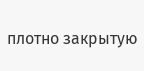плотно закрытую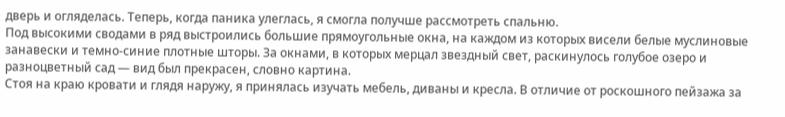дверь и огляделась. Теперь, когда паника улеглась, я смогла получше рассмотреть спальню.
Под высокими сводами в ряд выстроились большие прямоугольные окна, на каждом из которых висели белые муслиновые занавески и темно-синие плотные шторы. За окнами, в которых мерцал звездный свет, раскинулось голубое озеро и разноцветный сад — вид был прекрасен, словно картина.
Стоя на краю кровати и глядя наружу, я принялась изучать мебель, диваны и кресла. В отличие от роскошного пейзажа за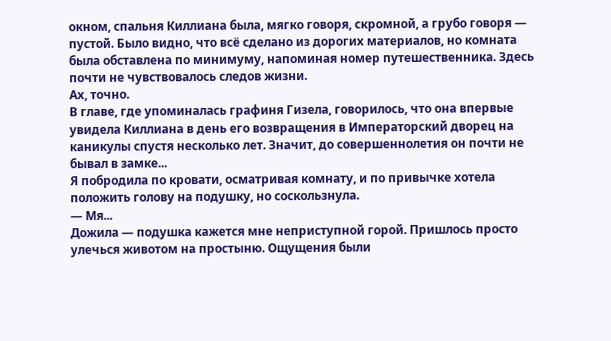окном, спальня Киллиана была, мягко говоря, скромной, а грубо говоря — пустой. Было видно, что всё сделано из дорогих материалов, но комната была обставлена по минимуму, напоминая номер путешественника. Здесь почти не чувствовалось следов жизни.
Ах, точно.
В главе, где упоминалась графиня Гизела, говорилось, что она впервые увидела Киллиана в день его возвращения в Императорский дворец на каникулы спустя несколько лет. Значит, до совершеннолетия он почти не бывал в замке...
Я побродила по кровати, осматривая комнату, и по привычке хотела положить голову на подушку, но соскользнула.
— Мя...
Дожила — подушка кажется мне неприступной горой. Пришлось просто улечься животом на простыню. Ощущения были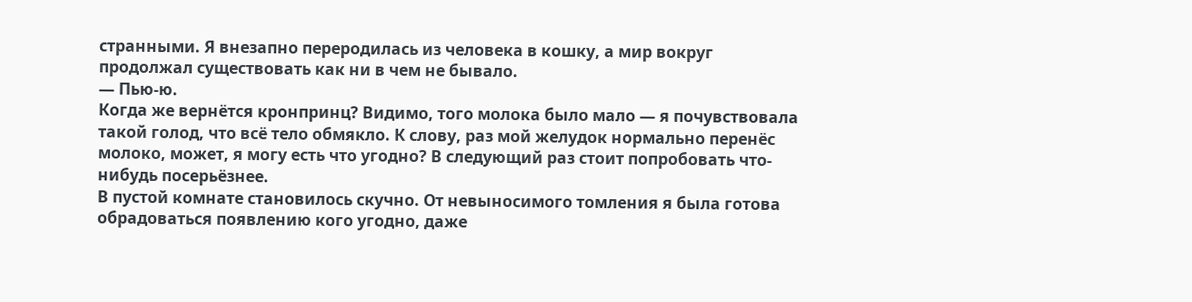странными. Я внезапно переродилась из человека в кошку, а мир вокруг продолжал существовать как ни в чем не бывало.
— Пью-ю.
Когда же вернётся кронпринц? Видимо, того молока было мало — я почувствовала такой голод, что всё тело обмякло. К слову, раз мой желудок нормально перенёс молоко, может, я могу есть что угодно? В следующий раз стоит попробовать что-нибудь посерьёзнее.
В пустой комнате становилось скучно. От невыносимого томления я была готова обрадоваться появлению кого угодно, даже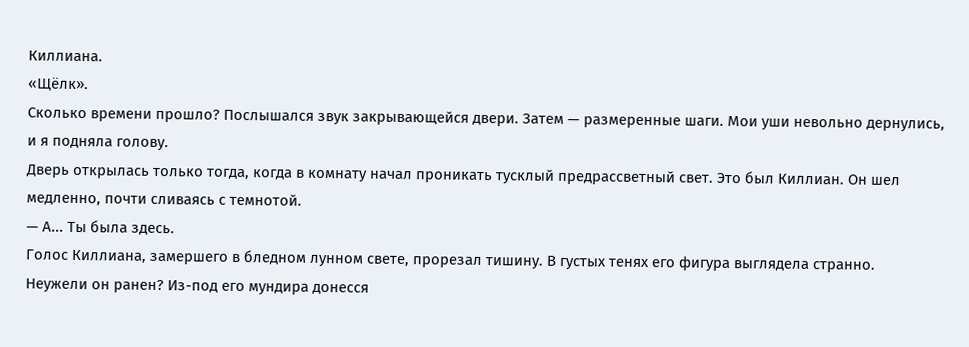Киллиана.
«Щёлк».
Сколько времени прошло? Послышался звук закрывающейся двери. Затем — размеренные шаги. Мои уши невольно дернулись, и я подняла голову.
Дверь открылась только тогда, когда в комнату начал проникать тусклый предрассветный свет. Это был Киллиан. Он шел медленно, почти сливаясь с темнотой.
— А... Ты была здесь.
Голос Киллиана, замершего в бледном лунном свете, прорезал тишину. В густых тенях его фигура выглядела странно.
Неужели он ранен? Из-под его мундира донесся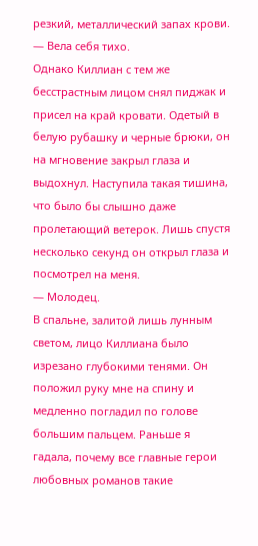резкий, металлический запах крови.
— Вела себя тихо.
Однако Киллиан с тем же бесстрастным лицом снял пиджак и присел на край кровати. Одетый в белую рубашку и черные брюки, он на мгновение закрыл глаза и выдохнул. Наступила такая тишина, что было бы слышно даже пролетающий ветерок. Лишь спустя несколько секунд он открыл глаза и посмотрел на меня.
— Молодец.
В спальне, залитой лишь лунным светом, лицо Киллиана было изрезано глубокими тенями. Он положил руку мне на спину и медленно погладил по голове большим пальцем. Раньше я гадала, почему все главные герои любовных романов такие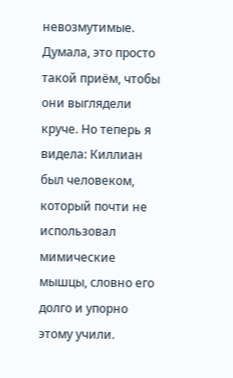невозмутимые. Думала, это просто такой приём, чтобы они выглядели круче. Но теперь я видела: Киллиан был человеком, который почти не использовал мимические мышцы, словно его долго и упорно этому учили.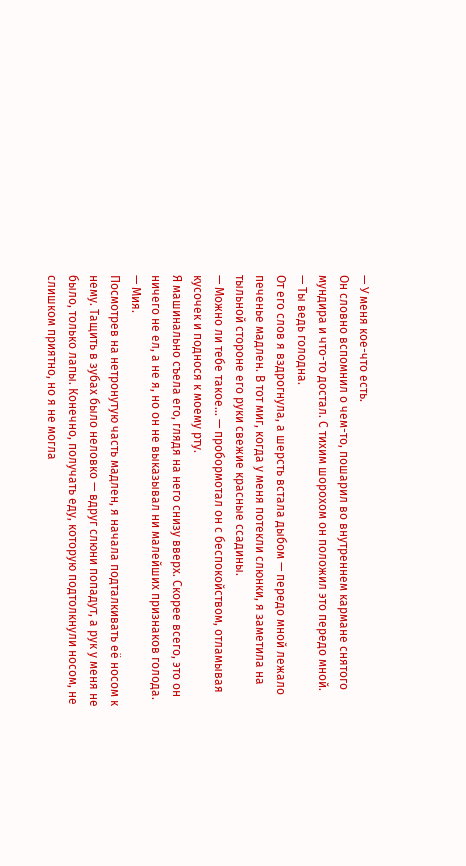— У меня кое-что есть.
Он словно вспомнил о чем-то, пошарил во внутреннем кармане снятого мундира и что-то достал. С тихим шорохом он положил это передо мной.
— Ты ведь голодна.
От его слов я вздрогнула, а шерсть встала дыбом — передо мной лежало печенье мадлен. В тот миг, когда у меня потекли слюнки, я заметила на тыльной стороне его руки свежие красные ссадины.
— Можно ли тебе такое... — пробормотал он с беспокойством, отламывая кусочек и поднося к моему рту.
Я машинально съела его, глядя на него снизу вверх. Скорее всего, это он ничего не ел, а не я, но он не выказывал ни малейших признаков голода.
— Мия.
Посмотрев на нетронутую часть мадлен, я начала подталкивать её носом к нему. Тащить в зубах было неловко — вдруг слюни попадут, а рук у меня не было, только лапы. Конечно, получать еду, которую подтолкнули носом, не слишком приятно, но я не могла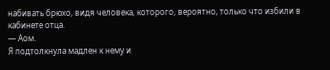набивать брюхо, видя человека, которого, вероятно, только что избили в кабинете отца.
— Аом.
Я подтолкнула мадлен к нему и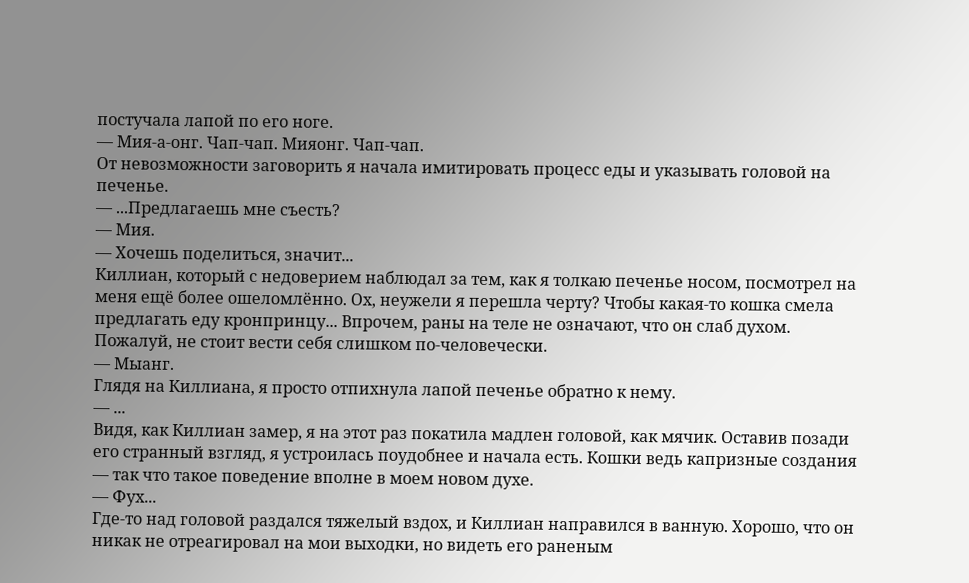постучала лапой по его ноге.
— Мия-а-онг. Чап-чап. Мияонг. Чап-чап.
От невозможности заговорить я начала имитировать процесс еды и указывать головой на печенье.
— ...Предлагаешь мне съесть?
— Мия.
— Хочешь поделиться, значит...
Киллиан, который с недоверием наблюдал за тем, как я толкаю печенье носом, посмотрел на меня ещё более ошеломлённо. Ох, неужели я перешла черту? Чтобы какая-то кошка смела предлагать еду кронпринцу... Впрочем, раны на теле не означают, что он слаб духом. Пожалуй, не стоит вести себя слишком по-человечески.
— Мыанг.
Глядя на Киллиана, я просто отпихнула лапой печенье обратно к нему.
— ...
Видя, как Киллиан замер, я на этот раз покатила мадлен головой, как мячик. Оставив позади его странный взгляд, я устроилась поудобнее и начала есть. Кошки ведь капризные создания — так что такое поведение вполне в моем новом духе.
— Фух...
Где-то над головой раздался тяжелый вздох, и Киллиан направился в ванную. Хорошо, что он никак не отреагировал на мои выходки, но видеть его раненым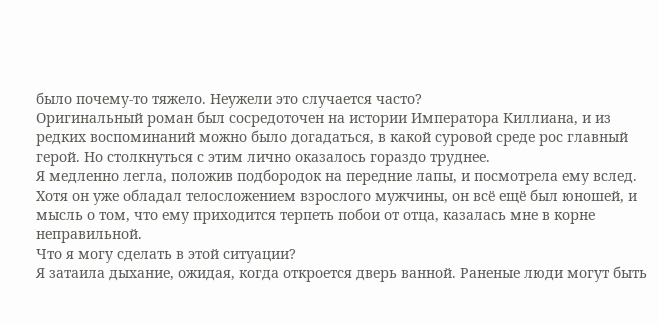было почему-то тяжело. Неужели это случается часто?
Оригинальный роман был сосредоточен на истории Императора Киллиана, и из редких воспоминаний можно было догадаться, в какой суровой среде рос главный герой. Но столкнуться с этим лично оказалось гораздо труднее.
Я медленно легла, положив подбородок на передние лапы, и посмотрела ему вслед. Хотя он уже обладал телосложением взрослого мужчины, он всё ещё был юношей, и мысль о том, что ему приходится терпеть побои от отца, казалась мне в корне неправильной.
Что я могу сделать в этой ситуации?
Я затаила дыхание, ожидая, когда откроется дверь ванной. Раненые люди могут быть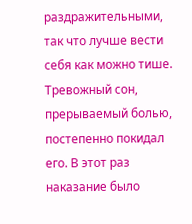раздражительными, так что лучше вести себя как можно тише.
Тревожный сон, прерываемый болью, постепенно покидал его. В этот раз наказание было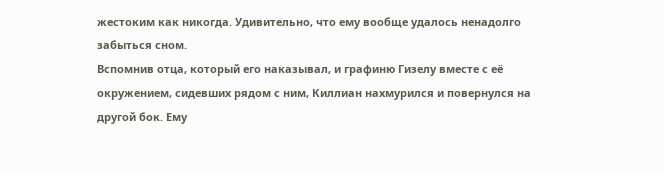жестоким как никогда. Удивительно, что ему вообще удалось ненадолго забыться сном.
Вспомнив отца, который его наказывал, и графиню Гизелу вместе с её окружением, сидевших рядом с ним, Киллиан нахмурился и повернулся на другой бок. Ему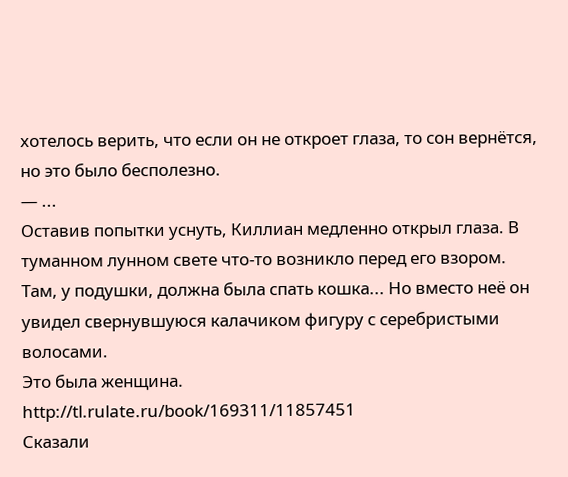хотелось верить, что если он не откроет глаза, то сон вернётся, но это было бесполезно.
— ...
Оставив попытки уснуть, Киллиан медленно открыл глаза. В туманном лунном свете что-то возникло перед его взором.
Там, у подушки, должна была спать кошка... Но вместо неё он увидел свернувшуюся калачиком фигуру с серебристыми волосами.
Это была женщина.
http://tl.rulate.ru/book/169311/11857451
Сказали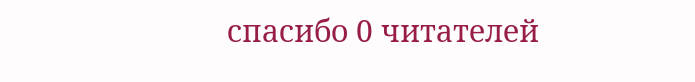спасибо 0 читателей